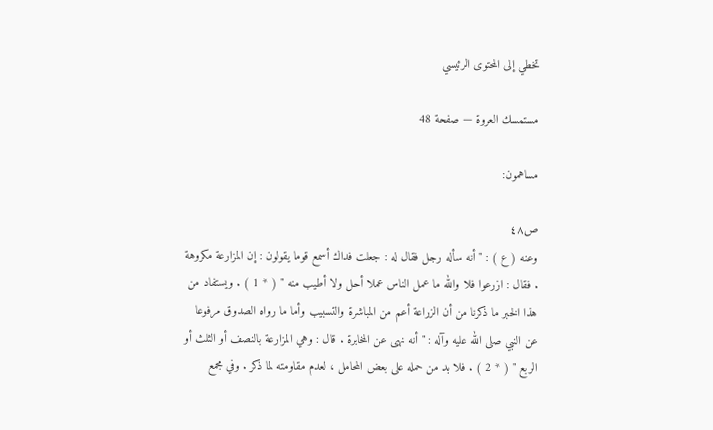تخطي إلى المحتوى الرئيسي

مستمسك العروة — صفحة 48

مساهمون:

ص٤٨
وعنه ( ع ) : " أنه سأله رجل فقال له : جعلت فداك أسمع قوما يقولون : إن المزارعة مكروهة . فقال : ازرعوا فلا والله ما عمل الناس عملا أحل ولا أطيب منه " ( * 1 ) . ويستفاد من هذا الخبر ما ذكرنا من أن الزراعة أعم من المباشرة والتسبيب وأما ما رواه الصدوق مرفوعا عن النبي صلى الله عليه وآله : " أنه نهى عن المخابرة . قال : وهي المزارعة بالنصف أو الثلث أو الربع " ( * 2 ) . فلا بد من حمله على بعض المحامل ، لعدم مقاومته لما ذكر . وفي مجمع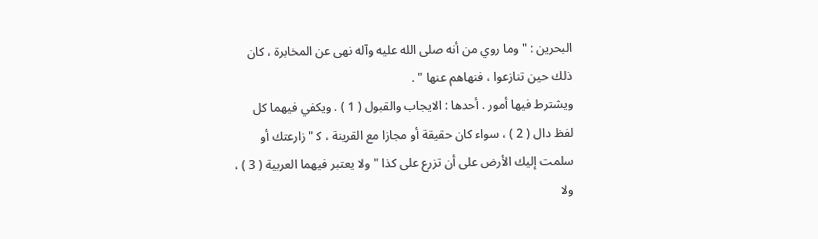البحرين : " وما روي من أنه صلى الله عليه وآله نهى عن المخابرة ، كان ذلك حين تنازعوا ، فنهاهم عنها " .
ويشترط فيها أمور . أحدها : الايجاب والقبول ( 1 ) . ويكفي فيهما كل لفظ دال ( 2 ) ، سواء كان حقيقة أو مجازا مع القرينة ، ك‍ " زارعتك أو سلمت إليك الأرض على أن تزرع على كذا " ولا يعتبر فيهما العربية ( 3 ) ، ولا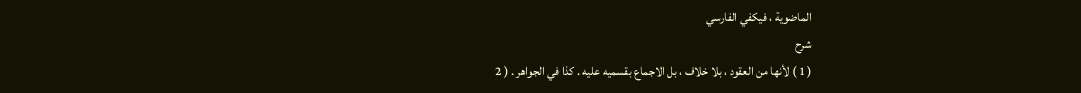الماضوية ، فيكفي الفارسي
شرح
( 1 ) لأنها من العقود ، بلا خلاف ، بل الاجماع بقسميه عليه . كذا في الجواهر . ( 2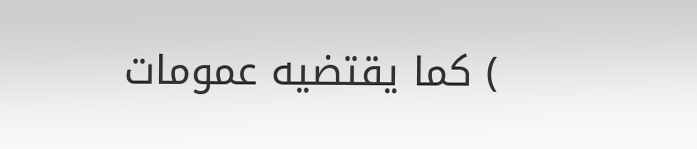) كما يقتضيه عمومات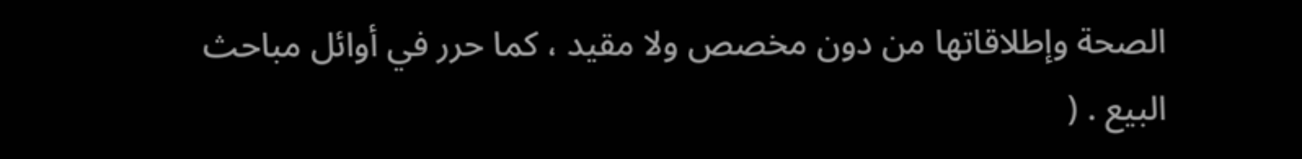الصحة وإطلاقاتها من دون مخصص ولا مقيد ، كما حرر في أوائل مباحث البيع . (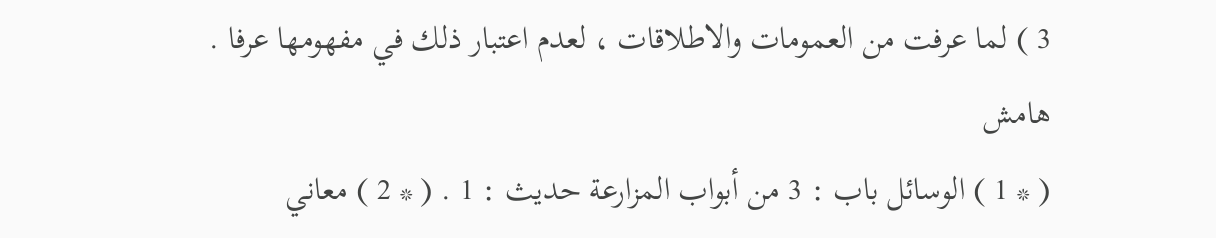3 ) لما عرفت من العمومات والاطلاقات ، لعدم اعتبار ذلك في مفهومها عرفا .
هامش
( * 1 ) الوسائل باب : 3 من أبواب المزارعة حديث : 1 . ( * 2 ) معاني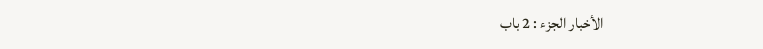الأخبار الجزء : 2 باب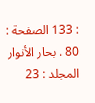: 133 الصفحة : 80 . بحار الأنوار المجلد : 23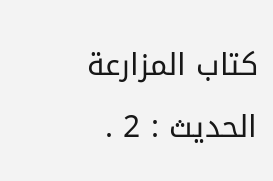كتاب المزارعة الحديث : 2 .